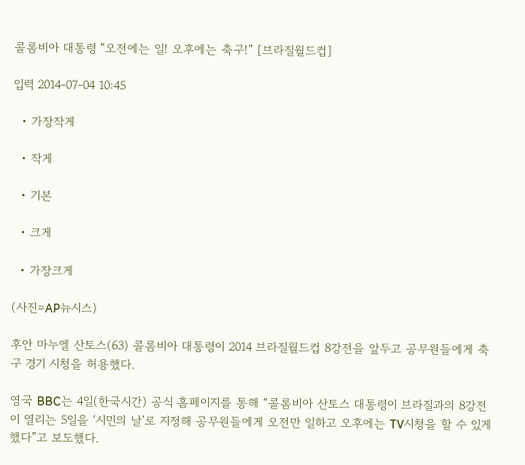콜롬비아 대통령 “오전에는 일! 오후에는 축구!” [브라질월드컵]

입력 2014-07-04 10:45

  • 가장작게

  • 작게

  • 기본

  • 크게

  • 가장크게

(사진=AP뉴시스)

후안 마누엘 산토스(63) 콜롬비아 대통령이 2014 브라질월드컵 8강전을 앞두고 공무원들에게 축구 경기 시청을 허용했다.

영국 BBC는 4일(한국시간) 공식 홈페이지를 통해 “콜롬비아 산토스 대통령이 브라질과의 8강전이 열리는 5일을 ‘시민의 날’로 지정해 공무원들에게 오전만 일하고 오후에는 TV시청을 할 수 있게 했다”고 보도했다.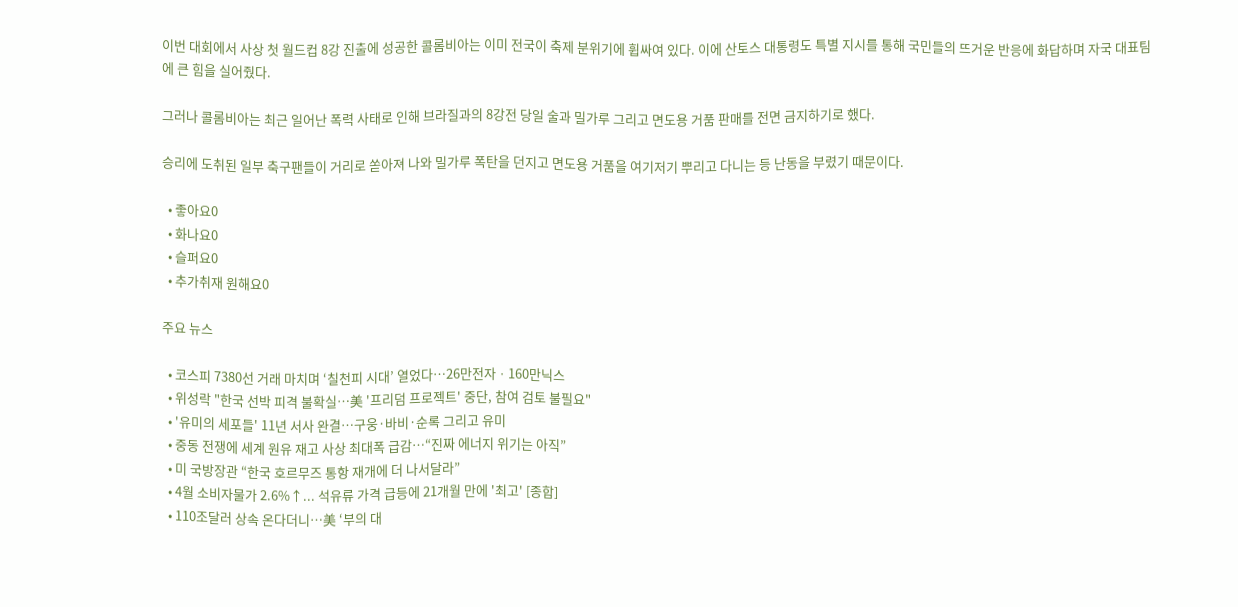이번 대회에서 사상 첫 월드컵 8강 진출에 성공한 콜롬비아는 이미 전국이 축제 분위기에 휩싸여 있다. 이에 산토스 대통령도 특별 지시를 통해 국민들의 뜨거운 반응에 화답하며 자국 대표팀에 큰 힘을 실어줬다.

그러나 콜롬비아는 최근 일어난 폭력 사태로 인해 브라질과의 8강전 당일 술과 밀가루 그리고 면도용 거품 판매를 전면 금지하기로 했다.

승리에 도취된 일부 축구팬들이 거리로 쏟아져 나와 밀가루 폭탄을 던지고 면도용 거품을 여기저기 뿌리고 다니는 등 난동을 부렸기 때문이다.

  • 좋아요0
  • 화나요0
  • 슬퍼요0
  • 추가취재 원해요0

주요 뉴스

  • 코스피 7380선 거래 마치며 ‘칠천피 시대’ 열었다⋯26만전자ㆍ160만닉스
  • 위성락 "한국 선박 피격 불확실⋯美 '프리덤 프로젝트' 중단, 참여 검토 불필요"
  • '유미의 세포들' 11년 서사 완결…구웅·바비·순록 그리고 유미
  • 중동 전쟁에 세계 원유 재고 사상 최대폭 급감⋯“진짜 에너지 위기는 아직”
  • 미 국방장관 “한국 호르무즈 통항 재개에 더 나서달라”
  • 4월 소비자물가 2.6%↑... 석유류 가격 급등에 21개월 만에 '최고' [종합]
  • 110조달러 상속 온다더니…美 ‘부의 대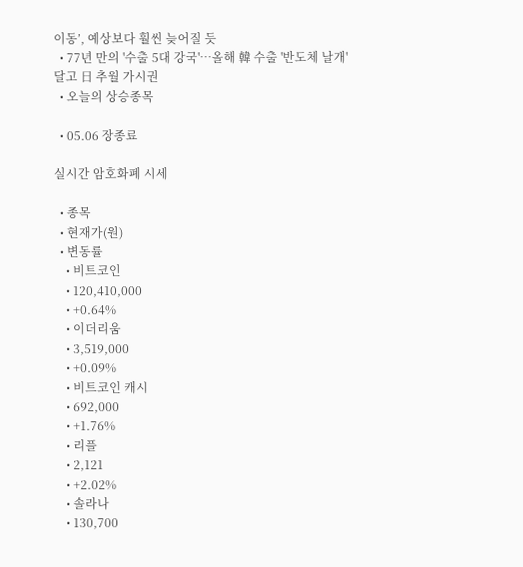이동’, 예상보다 훨씬 늦어질 듯
  • 77년 만의 '수출 5대 강국'⋯올해 韓 수출 '반도체 날개' 달고 日 추월 가시권
  • 오늘의 상승종목

  • 05.06 장종료

실시간 암호화폐 시세

  • 종목
  • 현재가(원)
  • 변동률
    • 비트코인
    • 120,410,000
    • +0.64%
    • 이더리움
    • 3,519,000
    • +0.09%
    • 비트코인 캐시
    • 692,000
    • +1.76%
    • 리플
    • 2,121
    • +2.02%
    • 솔라나
    • 130,700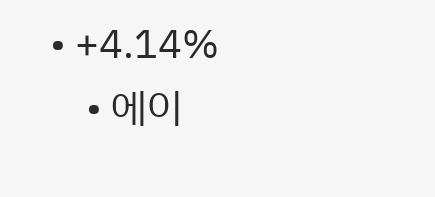• +4.14%
    • 에이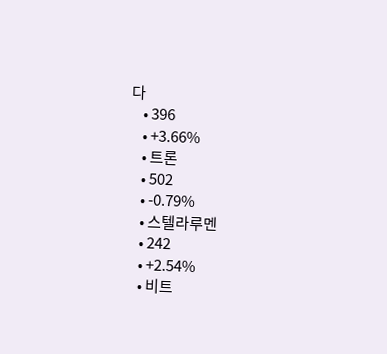다
    • 396
    • +3.66%
    • 트론
    • 502
    • -0.79%
    • 스텔라루멘
    • 242
    • +2.54%
    • 비트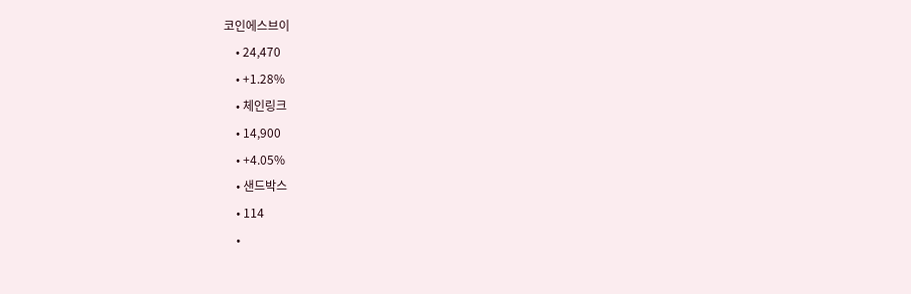코인에스브이
    • 24,470
    • +1.28%
    • 체인링크
    • 14,900
    • +4.05%
    • 샌드박스
    • 114
    •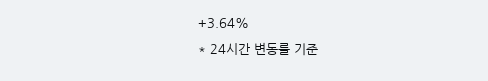+3.64%
* 24시간 변동률 기준